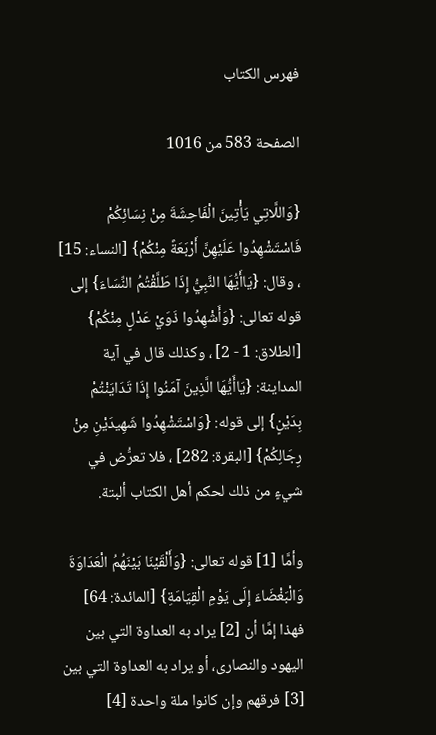فهرس الكتاب

الصفحة 583 من 1016

{وَاللَّاتِي يَأْتِينَ الْفَاحِشَةَ مِنْ نِسَائِكُمْ فَاسْتَشْهِدُوا عَلَيْهِنَّ أَرْبَعَةً مِنْكُمْ} [النساء: 15] ، وقال: {يَاأَيُّهَا النَّبِيُّ إِذَا طَلَّقْتُمُ النِّسَاءَ} إلى قوله تعالى: {وَأَشْهِدُوا ذَوَيْ عَدْلٍ مِنْكُمْ} [الطلاق: 1 - 2] ، وكذلك قال في آية المداينة: {يَاأَيُّهَا الَّذِينَ آمَنُوا إِذَا تَدَايَنْتُمْ بِدَيْنٍ} إلى قوله: {وَاسْتَشْهِدُوا شَهِيدَيْنِ مِنْ رِجَالِكُمْ} [البقرة: 282] ، فلا تعرُّض في شيءٍ من ذلك لحكم أهل الكتاب ألبتة.

وأمَّا [1] قوله تعالى: {وَأَلْقَيْنَا بَيْنَهُمُ الْعَدَاوَةَ وَالْبَغْضَاءَ إِلَى يَوْمِ الْقِيَامَةِ} [المائدة: 64] فهذا إمَّا أن [2] يراد به العداوة التي بين اليهود والنصارى، أو يراد به العداوة التي بين [3] فرقهم وإن كانوا ملة واحدة [4]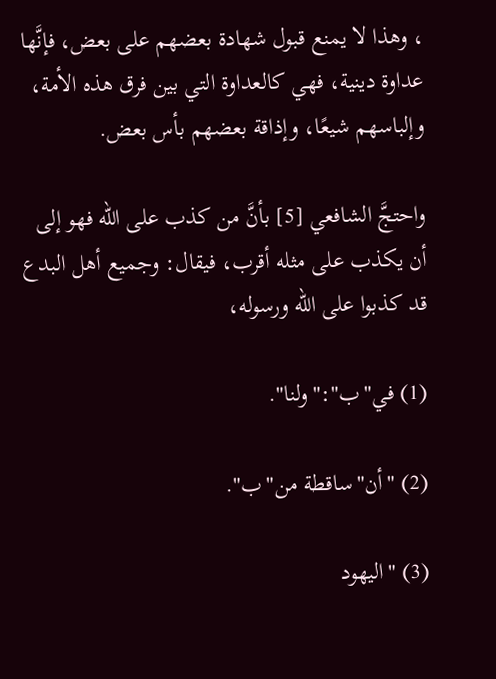، وهذا لا يمنع قبول شهادة بعضهم على بعض، فإنَّها عداوة دينية، فهي كالعداوة التي بين فرق هذه الأمة، وإلباسهم شيعًا، وإذاقة بعضهم بأس بعض.

واحتجَّ الشافعي [5] بأنَّ من كذب على الله فهو إلى أن يكذب على مثله أقرب، فيقال: وجميع أهل البدع قد كذبوا على الله ورسوله،

(1) في"ب":"ولنا".

(2) "أن"ساقطة من"ب".

(3) "اليهود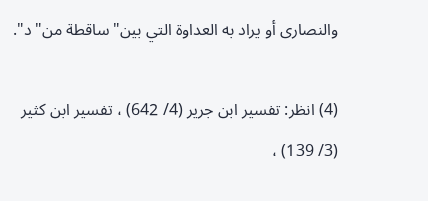والنصارى أو يراد به العداوة التي بين"ساقطة من"د".

(4) انظر: تفسير ابن جرير (4/ 642) ، تفسير ابن كثير (3/ 139) ،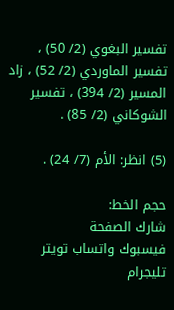تفسير البغوي (2/ 50) ، تفسير الماوردي (2/ 52) ، زاد المسير (2/ 394) ، تفسير الشوكاني (2/ 85) .

(5) انظر: الأم (7/ 24) .

حجم الخط:
شارك الصفحة
فيسبوك واتساب تويتر تليجرام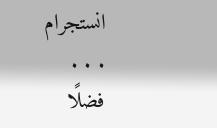انستجرام
. . .
فضلًا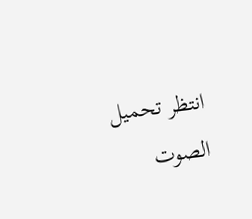انتظر تحميل الصوت